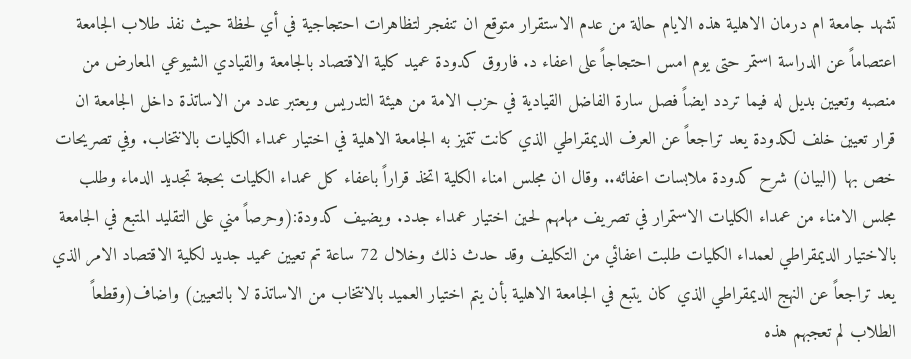تشهد جامعة ام درمان الاهلية هذه الايام حالة من عدم الاستقرار متوقع ان تنفجر لتظاهرات احتجاجية في أي لحظة حيث نفذ طلاب الجامعة اعتصاماً عن الدراسة استمر حتى يوم امس احتجاجاً على اعفاء د. فاروق كدودة عميد كلية الاقتصاد بالجامعة والقيادي الشيوعي المعارض من منصبه وتعيين بديل له فيما تردد ايضاً فصل سارة الفاضل القيادية في حزب الامة من هيئة التدريس ويعتبر عدد من الاساتذة داخل الجامعة ان قرار تعيين خلف لكدودة يعد تراجعاً عن العرف الديمقراطي الذي كانت تتميز به الجامعة الاهلية في اختيار عمداء الكليات بالانتخاب. وفي تصريحات خص بها (البيان) شرح كدودة ملابسات اعفائه.. وقال ان مجلس امناء الكلية اتخذ قراراً باعفاء كل عمداء الكليات بحجة تجديد الدماء وطلب مجلس الامناء من عمداء الكليات الاستمرار في تصريف مهامهم لحين اختيار عمداء جدد. ويضيف كدودة:(وحرصاً مني على التقليد المتبع في الجامعة بالاختيار الديمقراطي لعمداء الكليات طلبت اعفائي من التكليف وقد حدث ذلك وخلال 72 ساعة تم تعيين عميد جديد لكلية الاقتصاد الامر الذي يعد تراجعاً عن النهج الديمقراطي الذي كان يتبع في الجامعة الاهلية بأن يتم اختيار العميد بالانتخاب من الاساتذة لا بالتعيين) واضاف(وقطعاً الطلاب لم تعجبهم هذه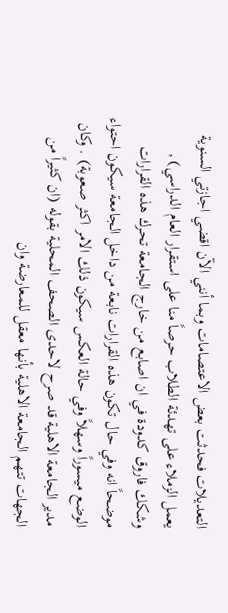التعديلات فحدثت بعض الاعتصامات وبما أنني الآن اقضي اجازتي السنوية يعمل الزملاء على تهدئة الطلاب حرصاً منا على استقرار العام الدراسي) , وشكك فاروق كدودة في ان اصابع من خارج الجامعة تحرك هذه القرارات موضحاً انه وفي حال تكون هذه القرارات نابعة من داخل الجامعة سيكون احتواء الوضع ميسوراً وسهلاً وفي حالة العكس سيكون ذلك الامر اكثر صعوبة) . وكان مدير الجامعة الاهلية قد صرح لاحدى الصحف المحلية بقوله (ان كثيراً من الجهات تتهم الجامعة الاهلية بأنها معقل للمعارضة وان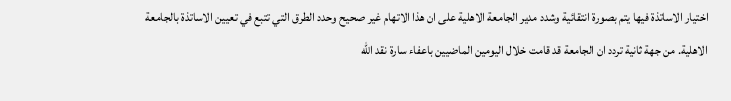اختيار الاساتذة فيها يتم بصورة انتقائية وشدد مدير الجامعة الاهلية على ان هذا الاتهام غير صحيح وحدد الطرق التي تتبع في تعيين الاساتذة بالجامعة الاهلية. من جهة ثانية تردد ان الجامعة قد قامت خلال اليومين الماضيين باعفاء سارة نقد الله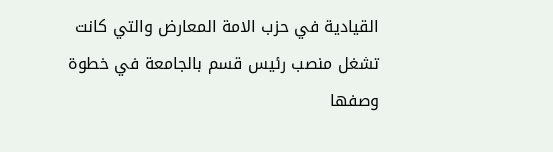القيادية في حزب الامة المعارض والتي كانت تشغل منصب رئيس قسم بالجامعة في خطوة وصفها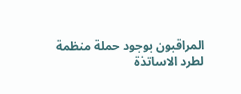المراقبون بوجود حملة منظمة لطرد الاساتذة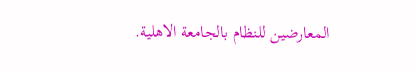المعارضين للنظام بالجامعة الاهلية.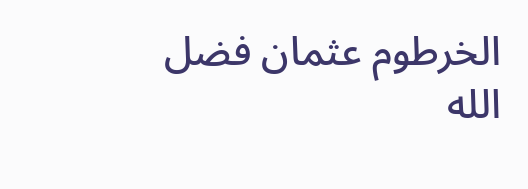الخرطوم عثمان فضل الله